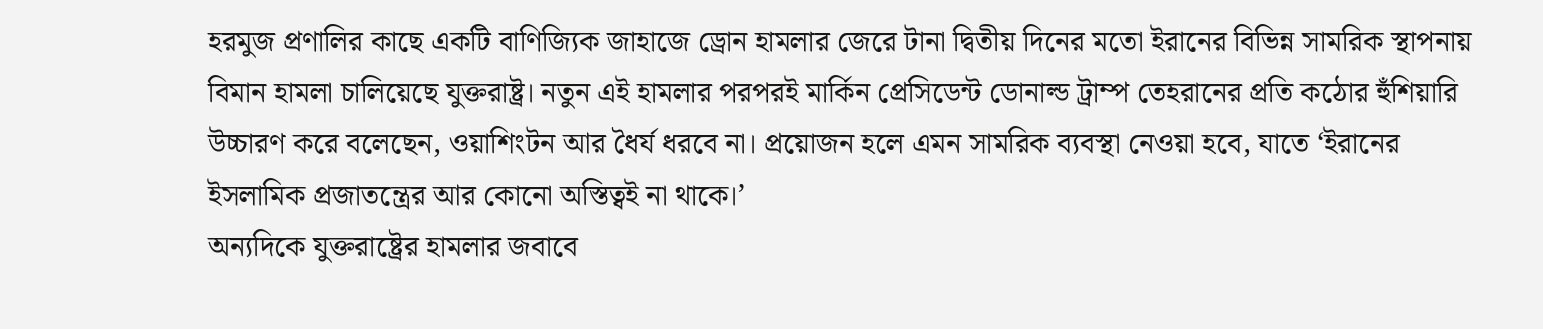হরমুজ প্রণালির কাছে একটি বাণিজ্যিক জাহাজে ড্রোন হামলার জেরে টানা দ্বিতীয় দিনের মতো ইরানের বিভিন্ন সামরিক স্থাপনায় বিমান হামলা চালিয়েছে যুক্তরাষ্ট্র। নতুন এই হামলার পরপরই মার্কিন প্রেসিডেন্ট ডোনাল্ড ট্রাম্প তেহরানের প্রতি কঠোর হুঁশিয়ারি উচ্চারণ করে বলেছেন, ওয়াশিংটন আর ধৈর্য ধরবে না। প্রয়োজন হলে এমন সামরিক ব্যবস্থা নেওয়া হবে, যাতে ‘ইরানের ইসলামিক প্রজাতন্ত্রের আর কোনো অস্তিত্বই না থাকে।’
অন্যদিকে যুক্তরাষ্ট্রের হামলার জবাবে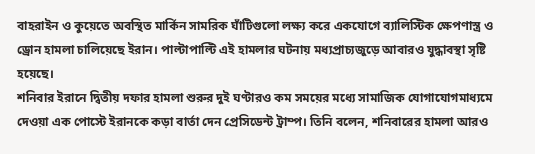বাহরাইন ও কুয়েতে অবস্থিত মার্কিন সামরিক ঘাঁটিগুলো লক্ষ্য করে একযোগে ব্যালিস্টিক ক্ষেপণাস্ত্র ও ড্রোন হামলা চালিয়েছে ইরান। পাল্টাপাল্টি এই হামলার ঘটনায় মধ্যপ্রাচ্যজুড়ে আবারও যুদ্ধাবস্থা সৃষ্টি হয়েছে।
শনিবার ইরানে দ্বিতীয় দফার হামলা শুরুর দুই ঘণ্টারও কম সময়ের মধ্যে সামাজিক যোগাযোগমাধ্যমে দেওয়া এক পোস্টে ইরানকে কড়া বার্তা দেন প্রেসিডেন্ট ট্রাম্প। তিনি বলেন, শনিবারের হামলা আরও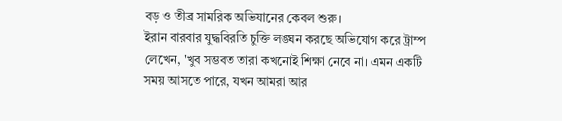বড় ও তীব্র সামরিক অভিযানের কেবল শুরু।
ইরান বারবার যুদ্ধবিরতি চুক্তি লঙ্ঘন করছে অভিযোগ করে ট্রাম্প লেখেন, 'খুব সম্ভবত তারা কখনোই শিক্ষা নেবে না। এমন একটি সময় আসতে পারে, যখন আমরা আর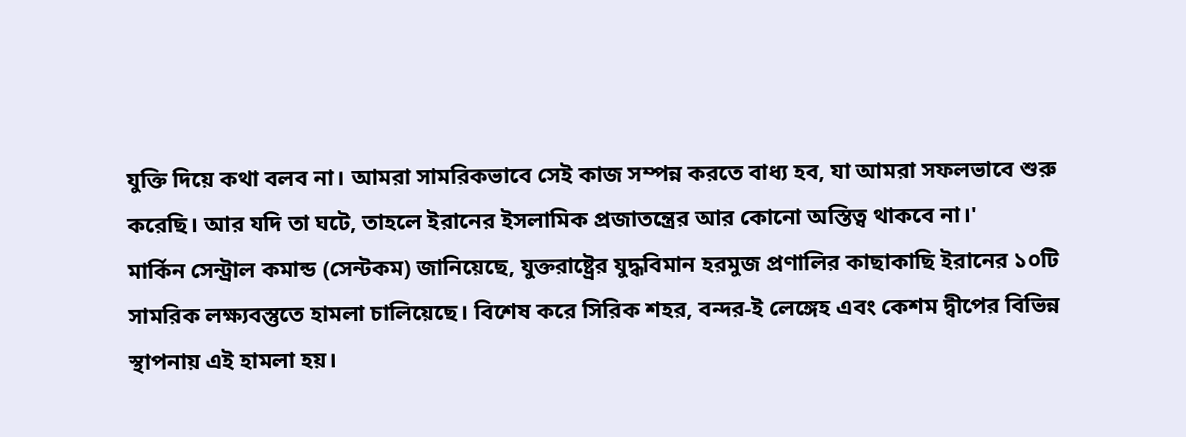যুক্তি দিয়ে কথা বলব না। আমরা সামরিকভাবে সেই কাজ সম্পন্ন করতে বাধ্য হব, যা আমরা সফলভাবে শুরু করেছি। আর যদি তা ঘটে, তাহলে ইরানের ইসলামিক প্রজাতন্ত্রের আর কোনো অস্তিত্ব থাকবে না।'
মার্কিন সেন্ট্রাল কমান্ড (সেন্টকম) জানিয়েছে, যুক্তরাষ্ট্রের যুদ্ধবিমান হরমুজ প্রণালির কাছাকাছি ইরানের ১০টি সামরিক লক্ষ্যবস্তুতে হামলা চালিয়েছে। বিশেষ করে সিরিক শহর, বন্দর-ই লেঙ্গেহ এবং কেশম দ্বীপের বিভিন্ন স্থাপনায় এই হামলা হয়।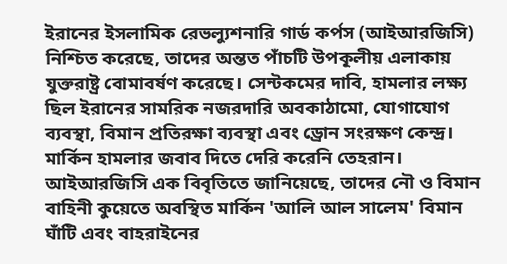ইরানের ইসলামিক রেভল্যুশনারি গার্ড কর্পস (আইআরজিসি) নিশ্চিত করেছে, তাদের অন্তত পাঁচটি উপকূলীয় এলাকায় যুক্তরাষ্ট্র বোমাবর্ষণ করেছে। সেন্টকমের দাবি, হামলার লক্ষ্য ছিল ইরানের সামরিক নজরদারি অবকাঠামো, যোগাযোগ ব্যবস্থা, বিমান প্রতিরক্ষা ব্যবস্থা এবং ড্রোন সংরক্ষণ কেন্দ্র।
মার্কিন হামলার জবাব দিতে দেরি করেনি তেহরান। আইআরজিসি এক বিবৃতিতে জানিয়েছে, তাদের নৌ ও বিমান বাহিনী কুয়েতে অবস্থিত মার্কিন 'আলি আল সালেম' বিমান ঘাঁটি এবং বাহরাইনের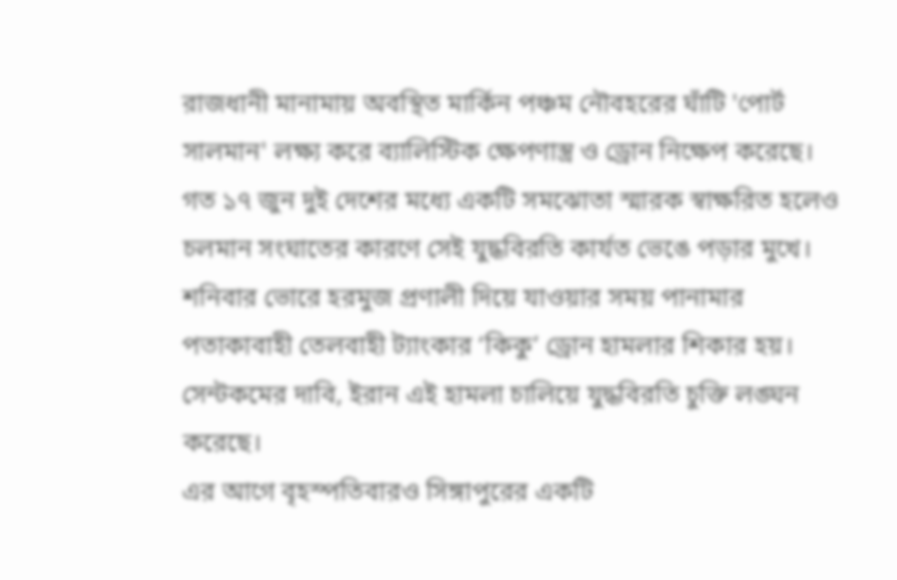রাজধানী মানামায় অবস্থিত মার্কিন পঞ্চম নৌবহরের ঘাঁটি 'পোর্ট সালমান' লক্ষ্য করে ব্যালিস্টিক ক্ষেপণাস্ত্র ও ড্রোন নিক্ষেপ করেছে।
গত ১৭ জুন দুই দেশের মধ্যে একটি সমঝোতা স্মারক স্বাক্ষরিত হলেও চলমান সংঘাতের কারণে সেই যুদ্ধবিরতি কার্যত ভেঙে পড়ার মুখে। শনিবার ভোরে হরমুজ প্রণালী দিয়ে যাওয়ার সময় পানামার পতাকাবাহী তেলবাহী ট্যাংকার ‘কিকু’ ড্রোন হামলার শিকার হয়। সেন্টকমের দাবি, ইরান এই হামলা চালিয়ে যুদ্ধবিরতি চুক্তি লঙ্ঘন করেছে।
এর আগে বৃহস্পতিবারও সিঙ্গাপুরের একটি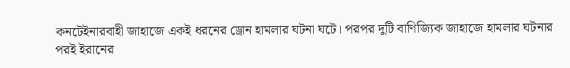কনটেইনারবাহী জাহাজে একই ধরনের ড্রোন হামলার ঘটনা ঘটে। পরপর দুটি বাণিজ্যিক জাহাজে হামলার ঘটনার পরই ইরানের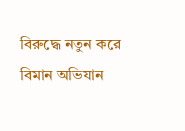বিরুদ্ধে নতুন করে বিমান অভিযান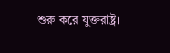শুরু করে যুক্তরাষ্ট্র।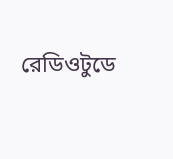রেডিওটুডে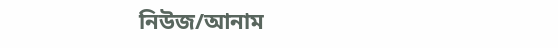নিউজ/আনাম